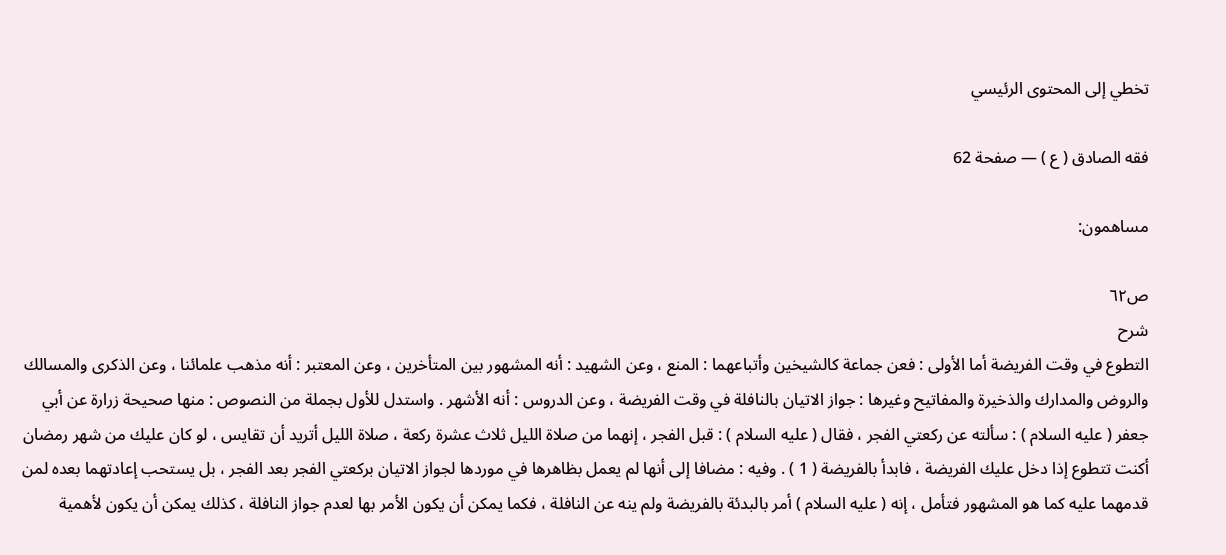تخطي إلى المحتوى الرئيسي

فقه الصادق ( ع ) — صفحة 62

مساهمون:

ص٦٢
شرح
التطوع في وقت الفريضة أما الأولى : فعن جماعة كالشيخين وأتباعهما : المنع ، وعن الشهيد : أنه المشهور بين المتأخرين ، وعن المعتبر : أنه مذهب علمائنا ، وعن الذكرى والمسالك والروض والمدارك والذخيرة والمفاتيح وغيرها : جواز الاتيان بالنافلة في وقت الفريضة ، وعن الدروس : أنه الأشهر . واستدل للأول بجملة من النصوص : منها صحيحة زرارة عن أبي جعفر ( عليه السلام ) : سألته عن ركعتي الفجر ، فقال ( عليه السلام ) : قبل الفجر ، إنهما من صلاة الليل ثلاث عشرة ركعة ، صلاة الليل أتريد أن تقايس ، لو كان عليك من شهر رمضان أكنت تتطوع إذا دخل عليك الفريضة ، فابدأ بالفريضة ( 1 ) . وفيه : مضافا إلى أنها لم يعمل بظاهرها في موردها لجواز الاتيان بركعتي الفجر بعد الفجر ، بل يستحب إعادتهما بعده لمن قدمهما عليه كما هو المشهور فتأمل ، إنه ( عليه السلام ) أمر بالبدئة بالفريضة ولم ينه عن النافلة ، فكما يمكن أن يكون الأمر بها لعدم جواز النافلة ، كذلك يمكن أن يكون لأهمية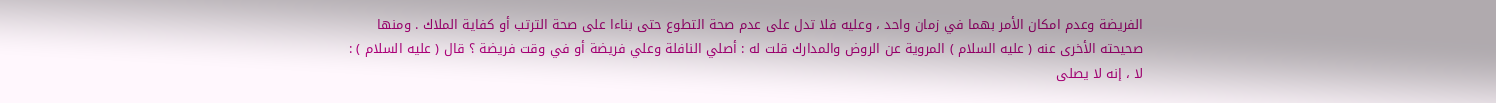الفريضة وعدم امكان الأمر بهما في زمان واحد ، وعليه فلا تدل على عدم صحة التطوع حتى بناءا على صحة الترتب أو كفاية الملاك . ومنها صحيحته الأخرى عنه ( عليه السلام ) المروية عن الروض والمدارك قلت له : أصلي النافلة وعلي فريضة أو في وقت فريضة ؟ قال ( عليه السلام ) : لا ، إنه لا يصلى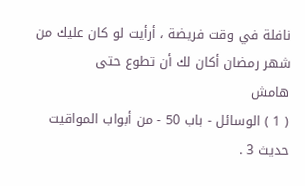نافلة في وقت فريضة ، أرأيت لو كان عليك من شهر رمضان أكان لك أن تطوع حتى
هامش
( 1 ) الوسائل - باب 50 - من أبواب المواقيت حديث 3 .